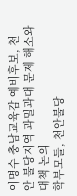이명수 충남교육감 예비후보, 천안 불당지역 과밀과대 문제 해소와 대책 논의
학부모들, 천안불당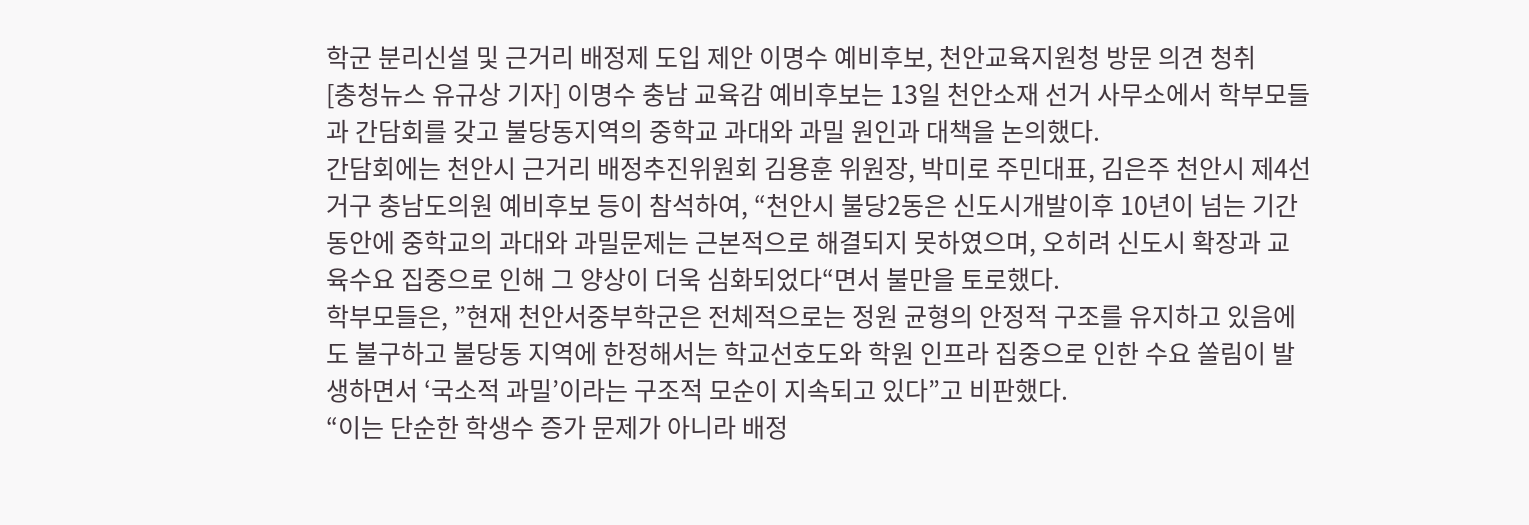학군 분리신설 및 근거리 배정제 도입 제안 이명수 예비후보, 천안교육지원청 방문 의견 청취
[충청뉴스 유규상 기자] 이명수 충남 교육감 예비후보는 13일 천안소재 선거 사무소에서 학부모들과 간담회를 갖고 불당동지역의 중학교 과대와 과밀 원인과 대책을 논의했다.
간담회에는 천안시 근거리 배정추진위원회 김용훈 위원장, 박미로 주민대표, 김은주 천안시 제4선거구 충남도의원 예비후보 등이 참석하여, “천안시 불당2동은 신도시개발이후 10년이 넘는 기간동안에 중학교의 과대와 과밀문제는 근본적으로 해결되지 못하였으며, 오히려 신도시 확장과 교육수요 집중으로 인해 그 양상이 더욱 심화되었다“면서 불만을 토로했다.
학부모들은, ”현재 천안서중부학군은 전체적으로는 정원 균형의 안정적 구조를 유지하고 있음에도 불구하고 불당동 지역에 한정해서는 학교선호도와 학원 인프라 집중으로 인한 수요 쏠림이 발생하면서 ‘국소적 과밀’이라는 구조적 모순이 지속되고 있다”고 비판했다.
“이는 단순한 학생수 증가 문제가 아니라 배정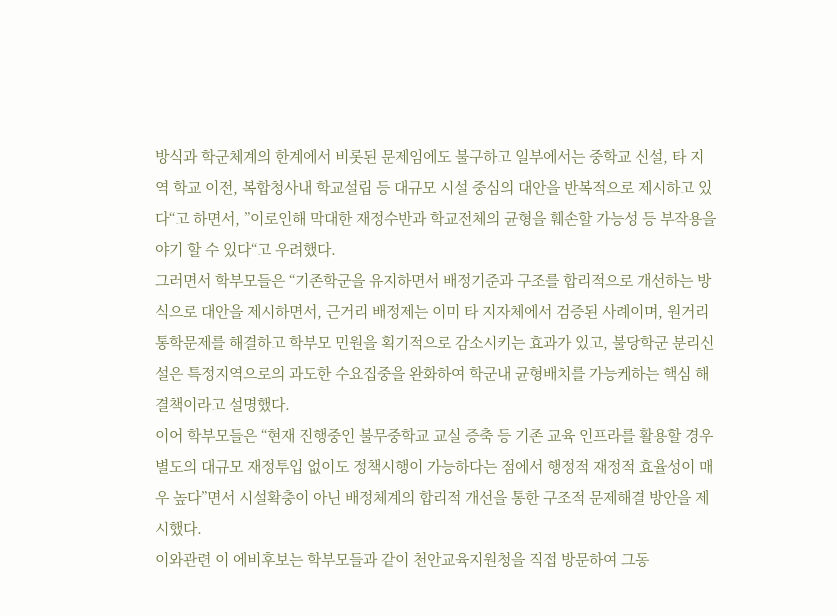방식과 학군체계의 한계에서 비롯된 문제임에도 불구하고 일부에서는 중학교 신설, 타 지역 학교 이전, 복합청사내 학교설립 등 대규모 시설 중심의 대안을 반복적으로 제시하고 있다“고 하면서, ”이로인해 막대한 재정수반과 학교전체의 균형을 훼손할 가능성 등 부작용을 야기 할 수 있다“고 우려했다.
그러면서 학부모들은 “기존학군을 유지하면서 배정기준과 구조를 합리적으로 개선하는 방식으로 대안을 제시하면서, 근거리 배정제는 이미 타 지자체에서 검증된 사례이며, 원거리 통학문제를 해결하고 학부모 민원을 획기적으로 감소시키는 효과가 있고, 불당학군 분리신설은 특정지역으로의 과도한 수요집중을 완화하여 학군내 균형배치를 가능케하는 핵심 해결책이라고 설명했다.
이어 학부모들은 “현재 진행중인 불무중학교 교실 증축 등 기존 교육 인프라를 활용할 경우 별도의 대규모 재정투입 없이도 정책시행이 가능하다는 점에서 행정적 재정적 효율성이 매우 높다”면서 시설확충이 아닌 배정체계의 합리적 개선을 통한 구조적 문제해결 방안을 제시했다.
이와관련 이 에비후보는 학부모들과 같이 천안교육지원청을 직접 방문하여 그동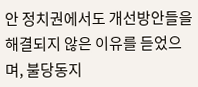안 정치권에서도 개선방안들을 해결되지 않은 이유를 듣었으며, 불당동지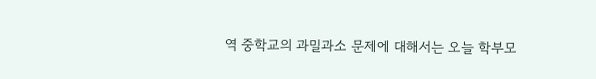역 중학교의 과밀과소 문제에 대해서는 오늘 학부모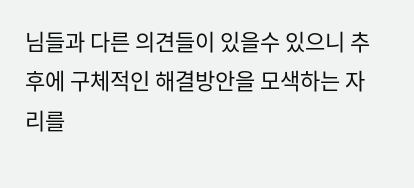님들과 다른 의견들이 있을수 있으니 추후에 구체적인 해결방안을 모색하는 자리를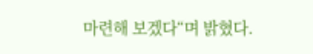마련해 보겠다“며 밝혔다.